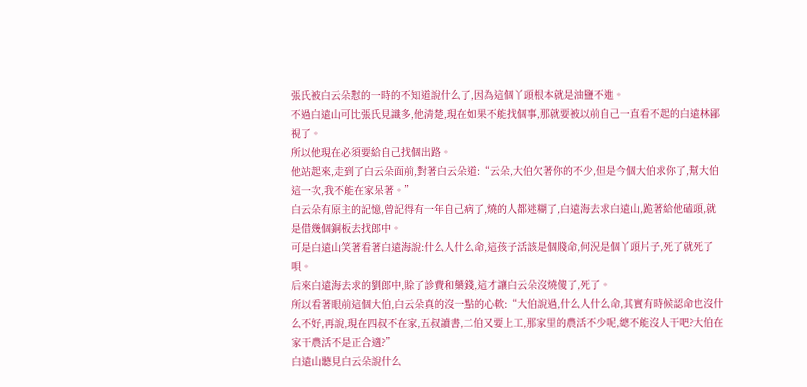張氏被白云朵懟的一時的不知道說什么了,因為這個丫頭根本就是油鹽不進。
不過白遠山可比張氏見識多,他清楚,現在如果不能找個事,那就要被以前自己一直看不起的白遠林鄙視了。
所以他現在必須要給自己找個出路。
他站起來,走到了白云朵面前,對著白云朵道:“云朵,大伯欠著你的不少,但是今個大伯求你了,幫大伯這一次,我不能在家呆著。”
白云朵有原主的記憶,曾記得有一年自己病了,燒的人都迷糊了,白遠海去求白遠山,跪著給他磕頭,就是借幾個銅板去找郎中。
可是白遠山笑著看著白遠海說:什么人什么命,這孩子活該是個賤命,何況是個丫頭片子,死了就死了唄。
后來白遠海去求的劉郎中,賒了診費和藥錢,這才讓白云朵沒燒傻了,死了。
所以看著眼前這個大伯,白云朵真的沒一點的心軟:“大伯說過,什么人什么命,其實有時候認命也沒什么不好,再說,現在四叔不在家,五叔讀書,二伯又要上工,那家里的農活不少呢,總不能沒人干吧?大伯在家干農活不是正合適?”
白遠山聽見白云朵說什么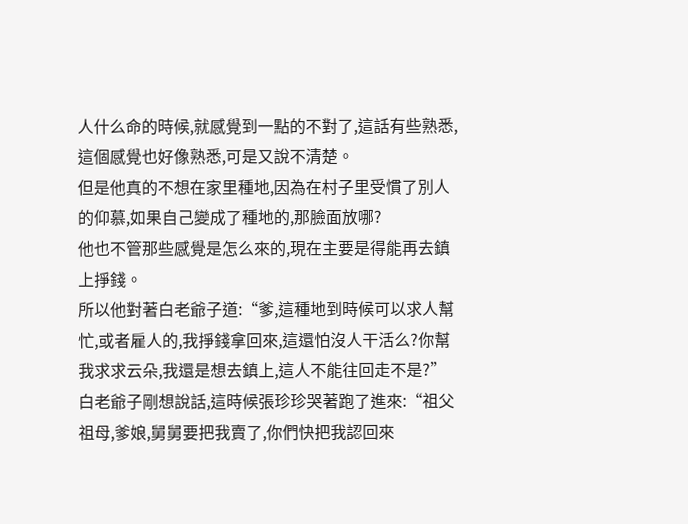人什么命的時候,就感覺到一點的不對了,這話有些熟悉,這個感覺也好像熟悉,可是又說不清楚。
但是他真的不想在家里種地,因為在村子里受慣了別人的仰慕,如果自己變成了種地的,那臉面放哪?
他也不管那些感覺是怎么來的,現在主要是得能再去鎮上掙錢。
所以他對著白老爺子道:“爹,這種地到時候可以求人幫忙,或者雇人的,我掙錢拿回來,這還怕沒人干活么?你幫我求求云朵,我還是想去鎮上,這人不能往回走不是?”
白老爺子剛想說話,這時候張珍珍哭著跑了進來:“祖父祖母,爹娘,舅舅要把我賣了,你們快把我認回來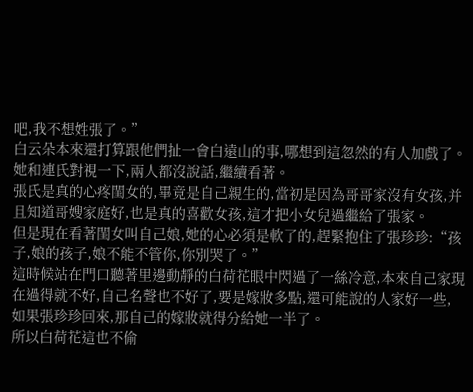吧,我不想姓張了。”
白云朵本來還打算跟他們扯一會白遠山的事,哪想到這忽然的有人加戲了。
她和連氏對視一下,兩人都沒說話,繼續看著。
張氏是真的心疼閨女的,畢竟是自己親生的,當初是因為哥哥家沒有女孩,并且知道哥嫂家庭好,也是真的喜歡女孩,這才把小女兒過繼給了張家。
但是現在看著閨女叫自己娘,她的心必須是軟了的,趕緊抱住了張珍珍:“孩子,娘的孩子,娘不能不管你,你別哭了。”
這時候站在門口聽著里邊動靜的白荷花眼中閃過了一絲冷意,本來自己家現在過得就不好,自己名聲也不好了,要是嫁妝多點,還可能說的人家好一些,如果張珍珍回來,那自己的嫁妝就得分給她一半了。
所以白荷花這也不偷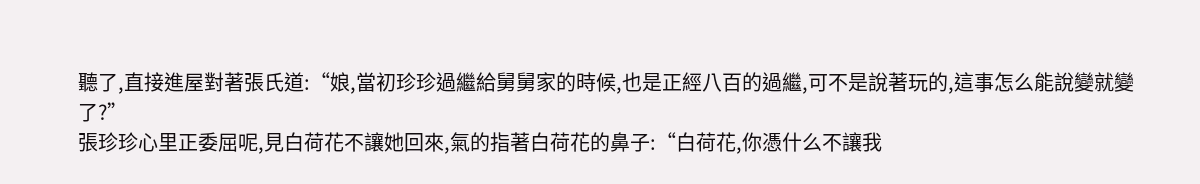聽了,直接進屋對著張氏道:“娘,當初珍珍過繼給舅舅家的時候,也是正經八百的過繼,可不是說著玩的,這事怎么能說變就變了?”
張珍珍心里正委屈呢,見白荷花不讓她回來,氣的指著白荷花的鼻子:“白荷花,你憑什么不讓我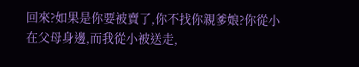回來?如果是你要被賣了,你不找你親爹娘?你從小在父母身邊,而我從小被送走,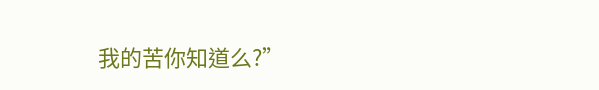我的苦你知道么?”